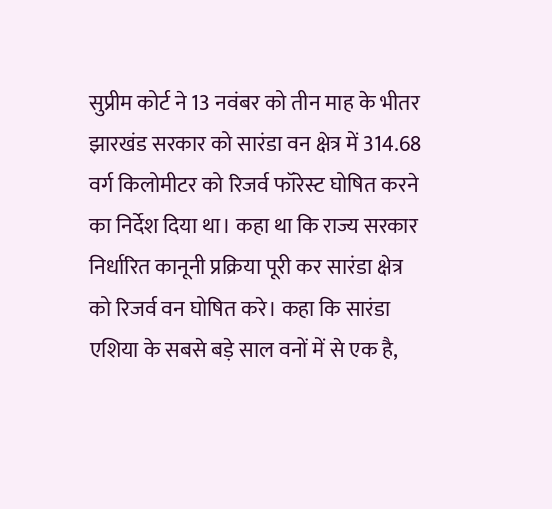सुप्रीम कोर्ट ने 13 नवंबर को तीन माह के भीतर झारखंड सरकार को सारंडा वन क्षेत्र में 314.68 वर्ग किलोमीटर को रिजर्व फॉरेस्ट घोषित करने का निर्देश दिया था। कहा था कि राज्य सरकार निर्धारित कानूनी प्रक्रिया पूरी कर सारंडा क्षेत्र को रिजर्व वन घोषित करे। कहा कि सारंडा एशिया के सबसे बड़े साल वनों में से एक है,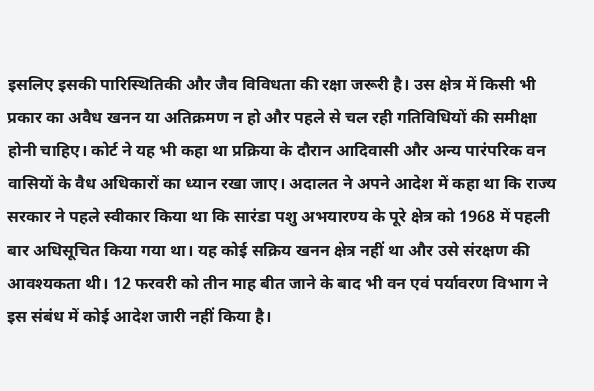इसलिए इसकी पारिस्थितिकी और जैव विविधता की रक्षा जरूरी है। उस क्षेत्र में किसी भी प्रकार का अवैध खनन या अतिक्रमण न हो और पहले से चल रही गतिविधियों की समीक्षा होनी चाहिए। कोर्ट ने यह भी कहा था प्रक्रिया के दौरान आदिवासी और अन्य पारंपरिक वन वासियों के वैध अधिकारों का ध्यान रखा जाए। अदालत ने अपने आदेश में कहा था कि राज्य सरकार ने पहले स्वीकार किया था कि सारंडा पशु अभयारण्य के पूरे क्षेत्र को 1968 में पहली बार अधिसूचित किया गया था। यह कोई सक्रिय खनन क्षेत्र नहीं था और उसे संरक्षण की आवश्यकता थी। 12 फरवरी को तीन माह बीत जाने के बाद भी वन एवं पर्यावरण विभाग ने इस संबंध में कोई आदेश जारी नहीं किया है।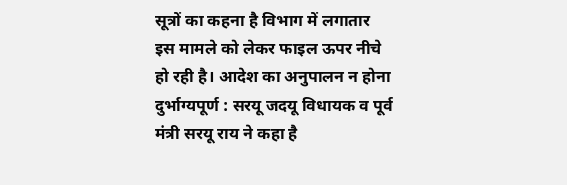सूत्रों का कहना है विभाग में लगातार इस मामले को लेकर फाइल ऊपर नीचे हो रही है। आदेश का अनुपालन न होना दुर्भाग्यपूर्ण : सरयू जदयू विधायक व पूर्व मंत्री सरयू राय ने कहा है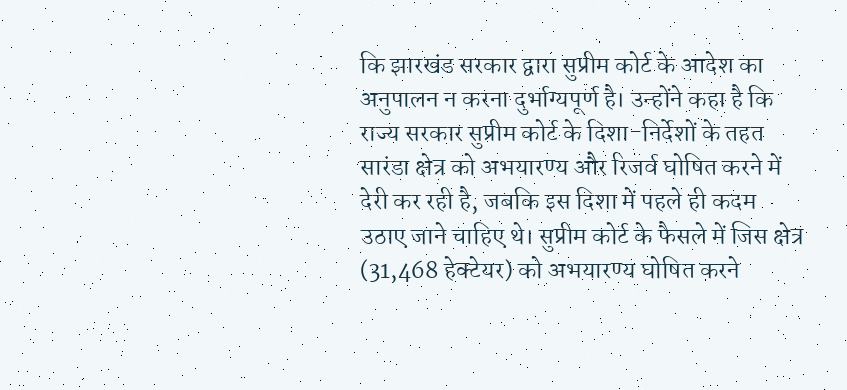कि झारखंड सरकार द्वारा सुप्रीम कोर्ट के आदेश का अनुपालन न करना दुर्भाग्यपूर्ण है। उन्होंने कहा है कि राज्य सरकार सुप्रीम कोर्ट के दिशा-निर्देशों के तहत सारंडा क्षेत्र को अभयारण्य और रिजर्व घोषित करने में देरी कर रही है, जबकि इस दिशा में पहले ही कदम उठाए जाने चाहिए थे। सुप्रीम कोर्ट के फैसले में जिस क्षेत्र (31,468 हेक्टेयर) को अभयारण्य घोषित करने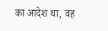का आदेश था, वह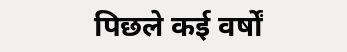पिछले कई वर्षों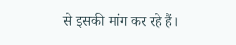से इसकी मांग कर रहे हैं।